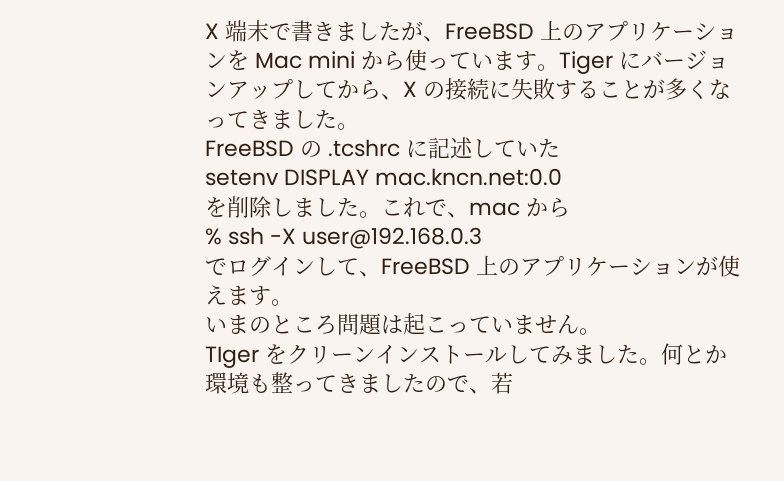X 端末で書きましたが、FreeBSD 上のアプリケーションを Mac mini から使っています。Tiger にバージョンアップしてから、X の接続に失敗することが多くなってきました。
FreeBSD の .tcshrc に記述していた
setenv DISPLAY mac.kncn.net:0.0
を削除しました。これで、mac から
% ssh -X user@192.168.0.3
でログインして、FreeBSD 上のアプリケーションが使えます。
いまのところ問題は起こっていません。
TIger をクリーンインストールしてみました。何とか環境も整ってきましたので、若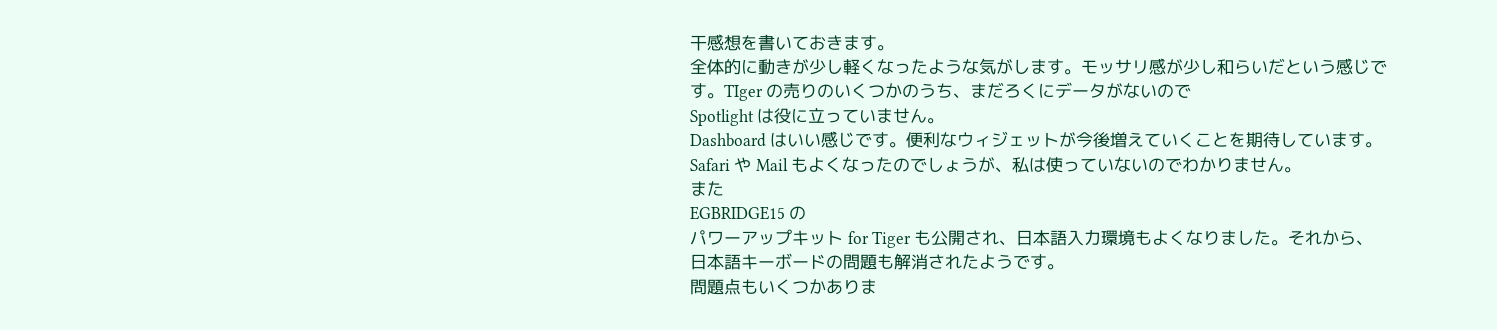干感想を書いておきます。
全体的に動きが少し軽くなったような気がします。モッサリ感が少し和らいだという感じです。TIger の売りのいくつかのうち、まだろくにデータがないので
Spotlight は役に立っていません。
Dashboard はいい感じです。便利なウィジェットが今後増えていくことを期待しています。Safari や Mail もよくなったのでしょうが、私は使っていないのでわかりません。
また
EGBRIDGE15 の
パワーアップキット for Tiger も公開され、日本語入力環境もよくなりました。それから、
日本語キーボードの問題も解消されたようです。
問題点もいくつかありま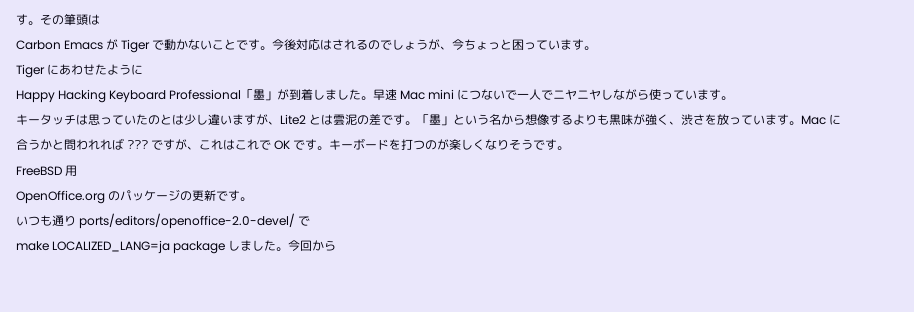す。その筆頭は
Carbon Emacs が Tiger で動かないことです。今後対応はされるのでしょうが、今ちょっと困っています。
Tiger にあわせたように
Happy Hacking Keyboard Professional「墨」が到着しました。早速 Mac mini につないで一人でニヤニヤしながら使っています。
キータッチは思っていたのとは少し違いますが、Lite2 とは雲泥の差です。「墨」という名から想像するよりも黒味が強く、渋さを放っています。Mac に合うかと問われれば ??? ですが、これはこれで OK です。キーボードを打つのが楽しくなりそうです。
FreeBSD 用
OpenOffice.org のパッケージの更新です。
いつも通り ports/editors/openoffice-2.0-devel/ で
make LOCALIZED_LANG=ja package しました。今回から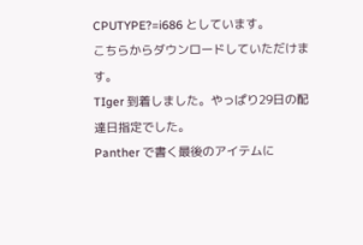CPUTYPE?=i686 としています。
こちらからダウンロードしていただけます。
TIger 到着しました。やっぱり29日の配達日指定でした。
Panther で書く最後のアイテムに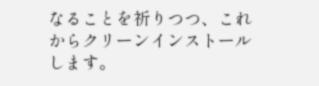なることを祈りつつ、これからクリーンインストールします。